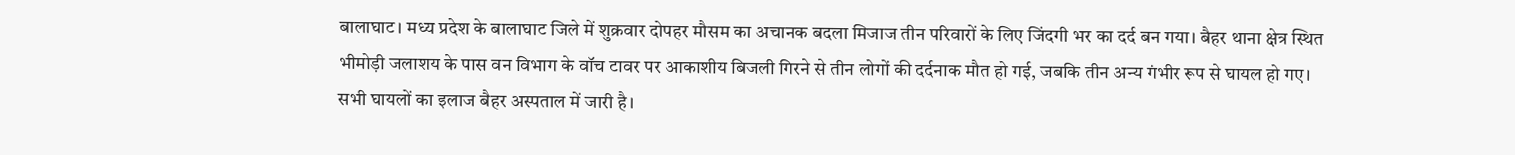बालाघाट। मध्य प्रदेश के बालाघाट जिले में शुक्रवार दोपहर मौसम का अचानक बदला मिजाज तीन परिवारों के लिए जिंदगी भर का दर्द बन गया। बैहर थाना क्षेत्र स्थित भीमोड़ी जलाशय के पास वन विभाग के वॉच टावर पर आकाशीय बिजली गिरने से तीन लोगों की दर्दनाक मौत हो गई, जबकि तीन अन्य गंभीर रूप से घायल हो गए। सभी घायलों का इलाज बैहर अस्पताल में जारी है।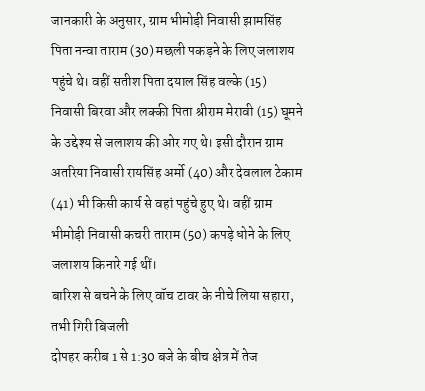जानकारी के अनुसार, ग्राम भीमोड़ी निवासी झामसिंह पिता नन्वा ताराम (30) मछली पकड़ने के लिए जलाशय पहुंचे थे। वहीं सतीश पिता दयाल सिंह वल्के (15) निवासी बिरवा और लक्की पिता श्रीराम मेरावी (15) घूमने के उद्देश्य से जलाशय की ओर गए थे। इसी दौरान ग्राम अतरिया निवासी रायसिंह अर्मो (40) और देवलाल टेकाम (41) भी किसी कार्य से वहां पहुंचे हुए थे। वहीं ग्राम भीमोड़ी निवासी कचरी ताराम (50) कपड़े धोने के लिए जलाशय किनारे गई थीं।
बारिश से बचने के लिए वॉच टावर के नीचे लिया सहारा, तभी गिरी बिजली
दोपहर करीब 1 से 1:30 बजे के बीच क्षेत्र में तेज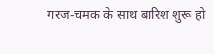गरज-चमक के साथ बारिश शुरू हो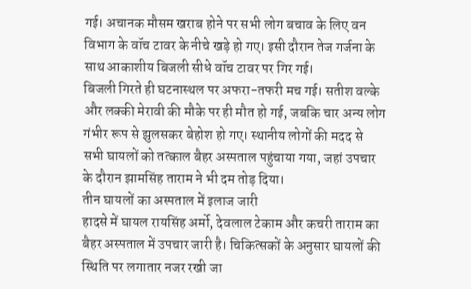गई। अचानक मौसम खराब होने पर सभी लोग बचाव के लिए वन विभाग के वॉच टावर के नीचे खड़े हो गए। इसी दौरान तेज गर्जना के साथ आकाशीय बिजली सीधे वॉच टावर पर गिर गई।
बिजली गिरते ही घटनास्थल पर अफरा-तफरी मच गई। सतीश वल्के और लक्की मेरावी की मौके पर ही मौत हो गई, जबकि चार अन्य लोग गंभीर रूप से झुलसकर बेहोश हो गए। स्थानीय लोगों की मदद से सभी घायलों को तत्काल बैहर अस्पताल पहुंचाया गया, जहां उपचार के दौरान झामसिंह ताराम ने भी दम तोड़ दिया।
तीन घायलों का अस्पताल में इलाज जारी
हादसे में घायल रायसिंह अर्मो, देवलाल टेकाम और कचरी ताराम का बैहर अस्पताल में उपचार जारी है। चिकित्सकों के अनुसार घायलों की स्थिति पर लगातार नजर रखी जा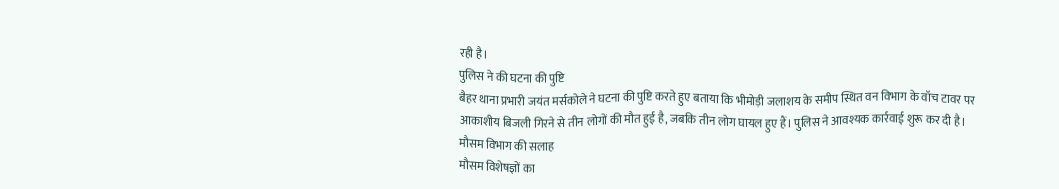रही है।
पुलिस ने की घटना की पुष्टि
बैहर थाना प्रभारी जयंत मर्सकोले ने घटना की पुष्टि करते हुए बताया कि भीमोड़ी जलाशय के समीप स्थित वन विभाग के वॉच टावर पर आकाशीय बिजली गिरने से तीन लोगों की मौत हुई है, जबकि तीन लोग घायल हुए हैं। पुलिस ने आवश्यक कार्रवाई शुरू कर दी है।
मौसम विभाग की सलाह
मौसम विशेषज्ञों का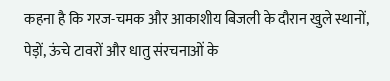कहना है कि गरज-चमक और आकाशीय बिजली के दौरान खुले स्थानों, पेड़ों, ऊंचे टावरों और धातु संरचनाओं के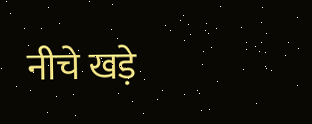नीचे खड़े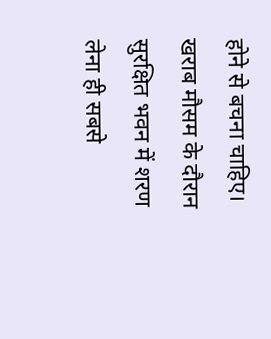होने से बचना चाहिए। खराब मौसम के दौरान सुरक्षित भवन में शरण लेना ही सबसे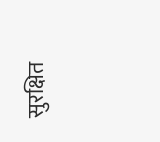सुरक्षित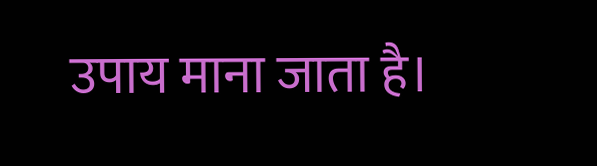उपाय माना जाता है।